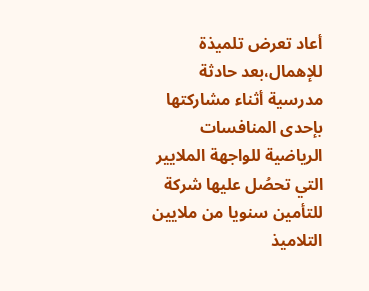أعاد تعرض تلميذة للإهمال،بعد حادثة مدرسية أثناء مشاركتها بإحدى المنافسات الرياضية للواجهة الملايير التي تحصُل عليها شركة للتأمين سنويا من ملايين التلاميذ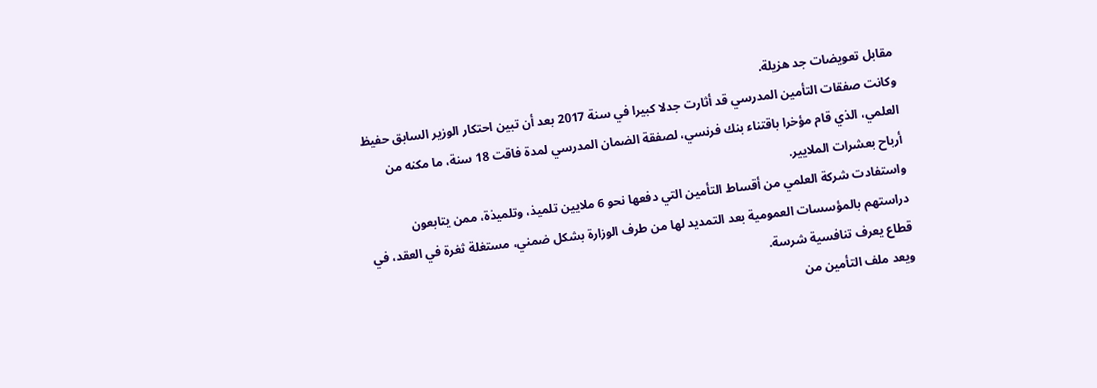مقابل تعويضات جد هزيلة.
وكانت صفقات التأمين المدرسي قد أثارت جدلا كبيرا في سنة 2017 بعد أن تبين احتكار الوزير السابق حفيظ العلمي، الذي قام مؤخرا باقتناء بنك فرنسي، لصفقة الضمان المدرسي لمدة فاقت 18 سنة، ما مكنه من أرباح بعشرات الملايير.
واستفادت شركة العلمي من أقساط التأمين التي دفعها نحو 6 ملايين تلميذ، وتلميذة، ممن يتابعون دراستهم بالمؤسسات العمومية بعد التمديد لها من طرف الوزارة بشكل ضمني، مستغلة ثغرة في العقد، في قطاع يعرف تنافسية شرسة.
ويعد ملف التأمين من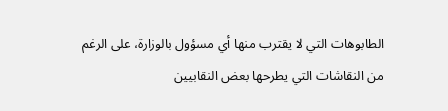الطابوهات التي لا يقترب منها أي مسؤول بالوزارة، على الرغم من النقاشات التي يطرحها بعض النقابيين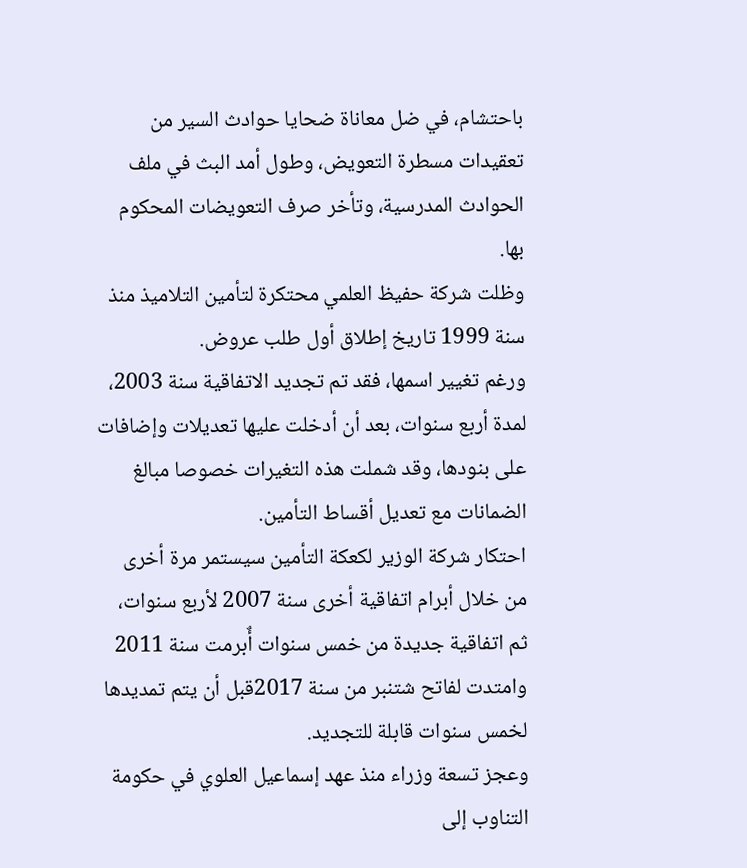باحتشام، في ضل معاناة ضحايا حوادث السير من تعقيدات مسطرة التعويض، وطول أمد البث في ملف الحوادث المدرسية، وتأخر صرف التعويضات المحكوم بها.
وظلت شركة حفيظ العلمي محتكرة لتأمين التلاميذ منذ سنة 1999 تاريخ إطلاق أول طلب عروض.
ورغم تغيير اسمها، فقد تم تجديد الاتفاقية سنة 2003، لمدة أربع سنوات، بعد أن أدخلت عليها تعديلات وإضافات على بنودها، وقد شملت هذه التغيرات خصوصا مبالغ الضمانات مع تعديل أقساط التأمين.
احتكار شركة الوزير لكعكة التأمين سيستمر مرة أخرى من خلال أبرام اتفاقية أخرى سنة 2007 لأربع سنوات، ثم اتفاقية جديدة من خمس سنوات أٌبرمت سنة 2011 وامتدت لفاتح شتنبر من سنة 2017قبل أن يتم تمديدها لخمس سنوات قابلة للتجديد.
وعجز تسعة وزراء منذ عهد إسماعيل العلوي في حكومة التناوب إلى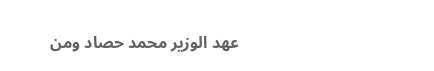عهد الوزير محمد حصاد ومن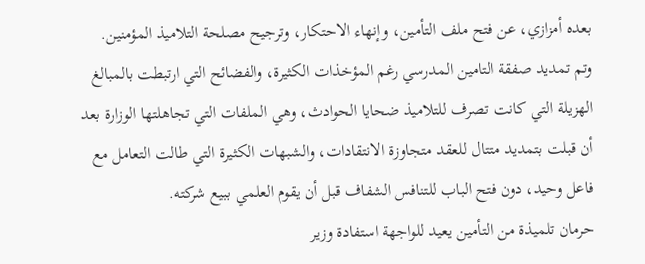بعده أمزازي، عن فتح ملف التأمين، وإنهاء الاحتكار، وترجيح مصلحة التلاميذ المؤمنين.
وتم تمديد صفقة التامين المدرسي رغم المؤخذات الكثيرة، والفضائح التي ارتبطت بالمبالغ الهزيلة التي كانت تصرف للتلاميذ ضحايا الحوادث، وهي الملفات التي تجاهلتها الوزارة بعد أن قبلت بتمديد متتال للعقد متجاوزة الانتقادات، والشبهات الكثيرة التي طالت التعامل مع فاعل وحيد، دون فتح الباب للتنافس الشفاف قبل أن يقوم العلمي ببيع شركته.
حرمان تلميذة من التأمين يعيد للواجهة استفادة وزير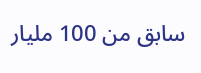سابق من 100 مليار